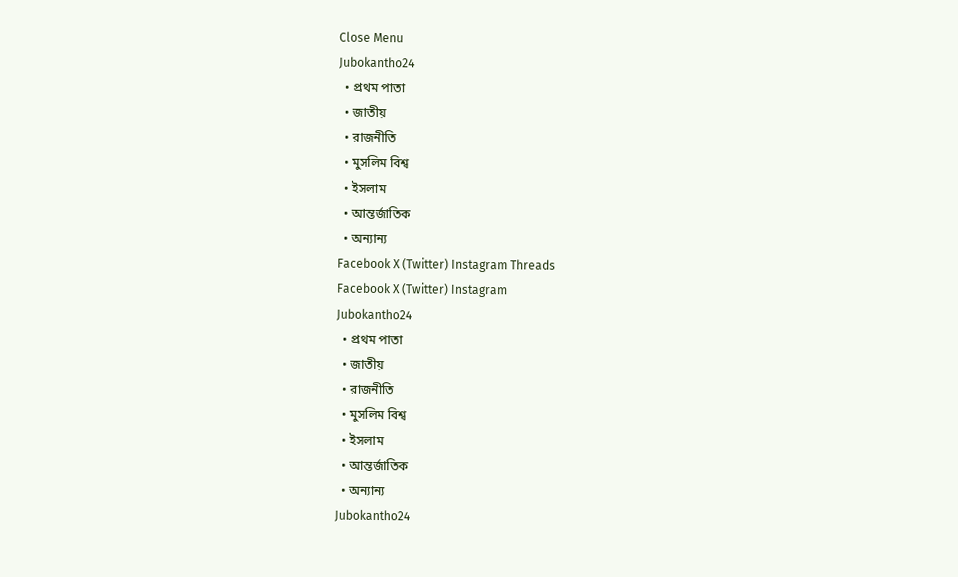Close Menu
Jubokantho24
  • প্রথম পাতা
  • জাতীয়
  • রাজনীতি
  • মুসলিম বিশ্ব
  • ইসলাম
  • আন্তর্জাতিক
  • অন্যান্য
Facebook X (Twitter) Instagram Threads
Facebook X (Twitter) Instagram
Jubokantho24
  • প্রথম পাতা
  • জাতীয়
  • রাজনীতি
  • মুসলিম বিশ্ব
  • ইসলাম
  • আন্তর্জাতিক
  • অন্যান্য
Jubokantho24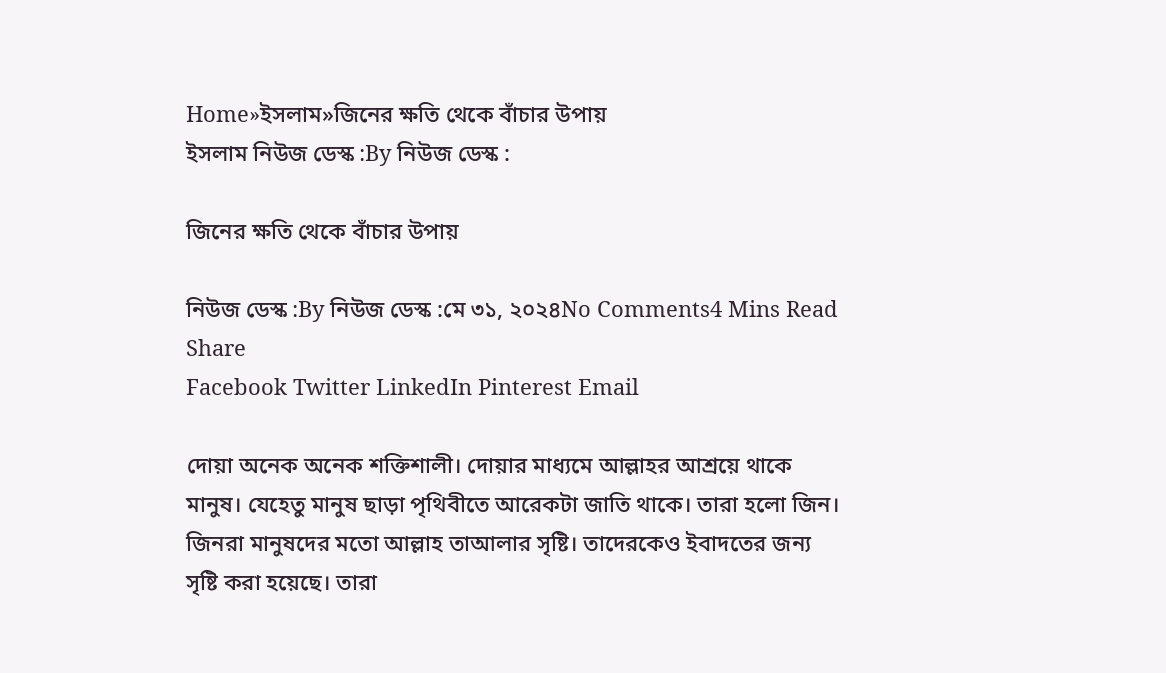Home»ইসলাম»জিনের ক্ষতি থেকে বাঁচার উপায়
ইসলাম নিউজ ডেস্ক :By নিউজ ডেস্ক :

জিনের ক্ষতি থেকে বাঁচার উপায়

নিউজ ডেস্ক :By নিউজ ডেস্ক :মে ৩১, ২০২৪No Comments4 Mins Read
Share
Facebook Twitter LinkedIn Pinterest Email

দোয়া অনেক অনেক শক্তিশালী। দোয়ার মাধ্যমে আল্লাহর আশ্রয়ে থাকে মানুষ। যেহেতু মানুষ ছাড়া পৃথিবীতে আরেকটা জাতি থাকে। তারা হলো জিন। জিনরা মানুষদের মতো আল্লাহ তাআলার সৃষ্টি। তাদেরকেও ইবাদতের জন্য সৃষ্টি করা হয়েছে। তারা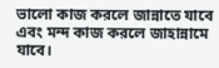ভালো কাজ করলে জান্নাতে যাবে এবং মন্দ কাজ করলে জাহান্নামে যাবে।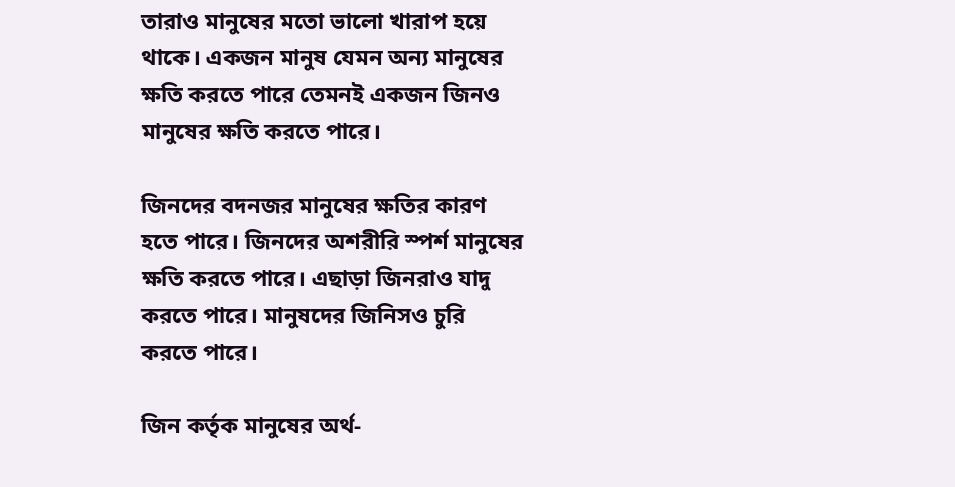তারাও মানুষের মতো ভালো খারাপ হয়ে থাকে। একজন মানুষ যেমন অন্য মানুষের ক্ষতি করতে পারে তেমনই একজন জিনও মানুষের ক্ষতি করতে পারে।

জিনদের বদনজর মানুষের ক্ষতির কারণ হতে পারে। জিনদের অশরীরি স্পর্শ মানুষের ক্ষতি করতে পারে। এছাড়া জিনরাও যাদু করতে পারে। মানুষদের জিনিসও চুরি করতে পারে।

জিন কর্তৃক মানুষের অর্থ-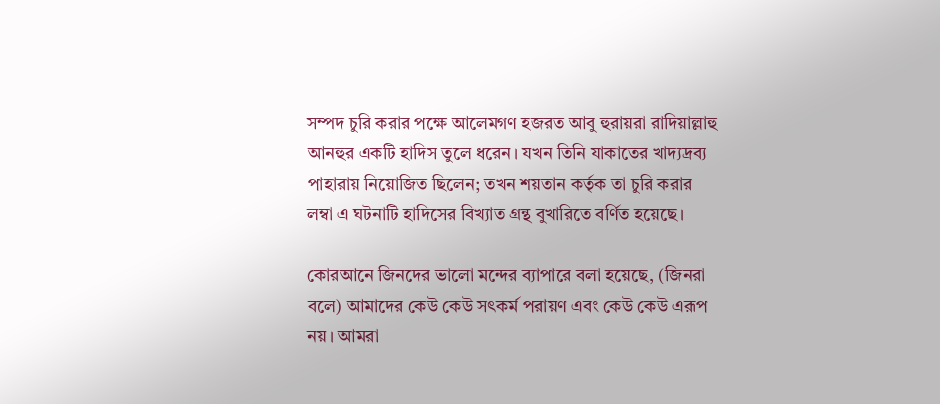সম্পদ চুরি করার পক্ষে আলেমগণ হজরত আবু হুরায়রা রাদিয়াল্লাহু আনহুর একটি হাদিস তুলে ধরেন। যখন তিনি যাকাতের খাদ্যদ্রব্য পাহারায় নিয়োজিত ছিলেন; তখন শয়তান কর্তৃক তা চুরি করার লম্বা এ ঘটনাটি হাদিসের বিখ্যাত গ্রন্থ বুখারিতে বর্ণিত হয়েছে।

কোরআনে জিনদের ভালো মন্দের ব্যাপারে বলা হয়েছে, (জিনরা বলে) আমাদের কেউ কেউ সৎকর্ম পরায়ণ এবং কেউ কেউ এরূপ নয়। আমরা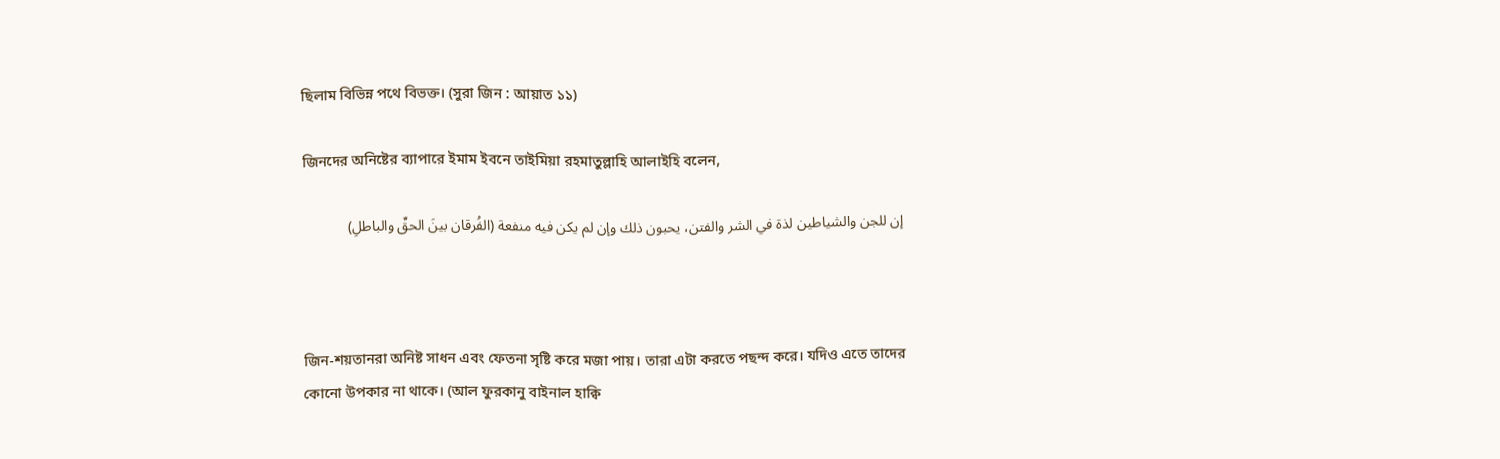ছিলাম বিভিন্ন পথে বিভক্ত। (সুরা জিন : আয়াত ১১)

জিনদের অনিষ্টের ব্যাপারে ইমাম ইবনে তাইমিয়া রহমাতুল্লাহি আলাইহি বলেন,

إن للجن والشياطين لذة في الشر والفتن، يحبون ذلك وإن لم يكن فيه منفعة (الفُرقان بينَ الحقِّ والباطلِ)



জিন-শয়তানরা অনিষ্ট সাধন এবং ফেতনা সৃষ্টি করে মজা পায়। তারা এটা করতে পছন্দ করে। যদিও এতে তাদের কোনো উপকার না থাকে। (আল ফুরকানু বাইনাল হাক্বি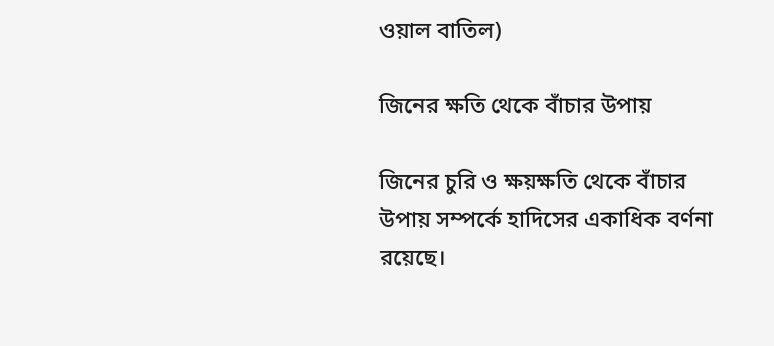ওয়াল বাতিল)

জিনের ক্ষতি থেকে বাঁচার উপায়

জিনের চুরি ও ক্ষয়ক্ষতি থেকে বাঁচার উপায় সম্পর্কে হাদিসের একাধিক বর্ণনা রয়েছে।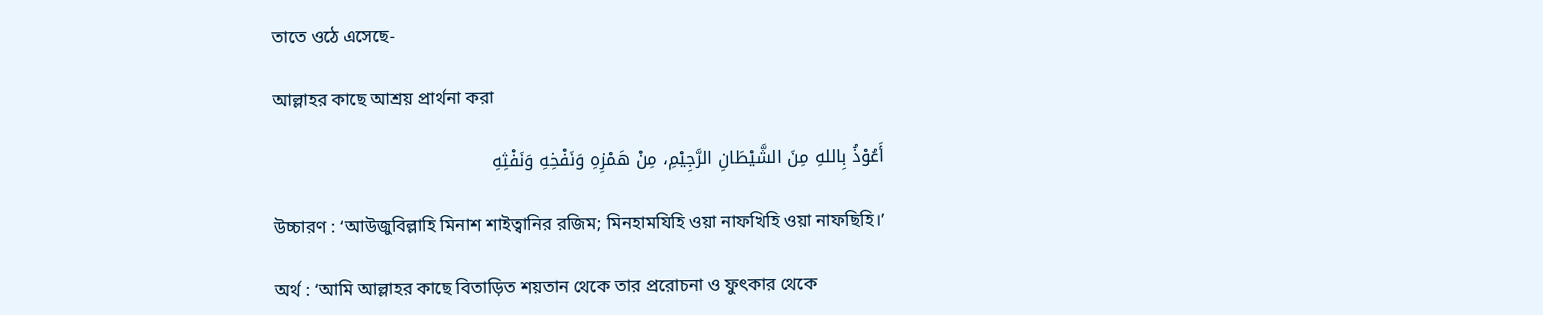তাতে ওঠে এসেছে-

আল্লাহর কাছে আশ্রয় প্রার্থনা করা

أَعُوْذُ بِاللهِ مِنَ الشَّيْطَانِ الرَّجِيْمِ، مِنْ هَمْزِهِ وَنَفْخِهِ وَنَفْثِهِ

উচ্চারণ : ‘আউজুবিল্লাহি মিনাশ শাইত্বানির রজিম; মিনহামযিহি ওয়া নাফখিহি ওয়া নাফছিহি।’

অর্থ : ‘আমি আল্লাহর কাছে বিতাড়িত শয়তান থেকে তার প্ররোচনা ও ফুৎকার থেকে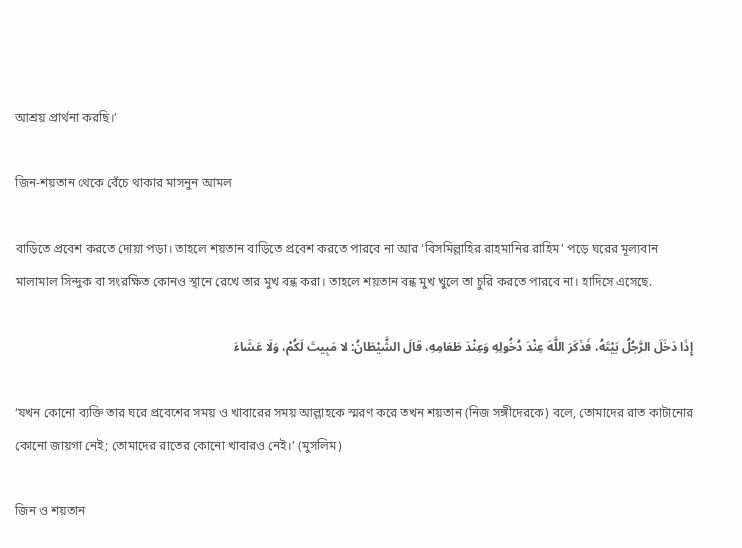আশ্রয় প্রার্থনা করছি।’

জিন-শয়তান থেকে বেঁচে থাকার মাসনুন আমল

বাড়িতে প্রবেশ করতে দোয়া পড়া। তাহলে শয়তান বাড়িতে প্রবেশ করতে পারবে না আর ‘বিসমিল্লাহির রাহমানির রাহিম’ পড়ে ঘরের মূল্যবান মালামাল সিন্দুক বা সংরক্ষিত কোনও স্থানে রেখে তার মুখ বন্ধ করা। তাহলে শয়তান বন্ধ মুখ খুলে তা চুরি করতে পারবে না। হাদিসে এসেছে.

إِذَا دَخَلَ الرَّجُلُ بَيْتَهُ، فَذَكَرَ اللَّهَ عِنْدَ دُخُولِهِ وَعِنْدَ طَعَامِهِ، قالَ الشَّيْطَانُ: لا مَبِيتَ لَكُمْ، وَلَا عَشَاءَ

‘যখন কোনো ব্যক্তি তার ঘরে প্রবেশের সময় ও খাবারের সময় আল্লাহকে স্মরণ করে তখন শয়তান (নিজ সঙ্গীদেরকে) বলে, তোমাদের রাত কাটানোর কোনো জায়গা নেই; তোমাদের রাতের কোনো খাবারও নেই।’ (মুসলিম)

জিন ও শয়তান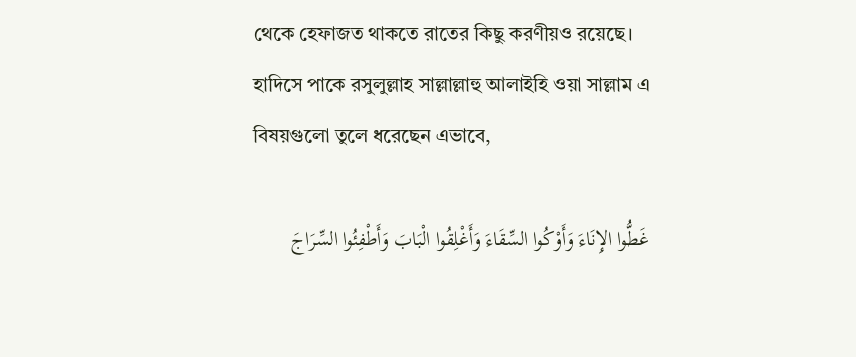থেকে হেফাজত থাকতে রাতের কিছু করণীয়ও রয়েছে। হাদিসে পাকে রসুলুল্লাহ সাল্লাল্লাহু আলাইহি ওয়া সাল্লাম এ বিষয়গুলো তুলে ধরেছেন এভাবে,

غَطُّوا الإِنَاءَ وَأَوْكُوا السِّقَاءَ وَأَغْلِقُوا الْبَابَ وَأَطْفِئُوا السِّرَاجَ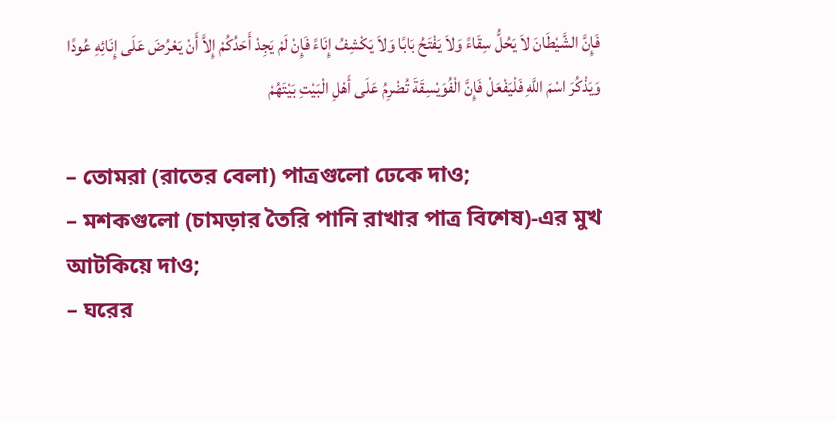فَإِنَّ الشَّيْطَانَ لاَ يَحُلُّ سِقَاءً وَلاَ يَفْتَحُ بَابًا وَلاَ يَكْشِفُ إِنَاءً فَإِنْ لَمْ يَجِدْ أَحَدُكُمْ إِلاَّ أَنْ يَعْرُضَ عَلَى إِنَائِهِ عُودًا وَيَذْكُرَ اسْمَ اللَّهِ فَلْيَفْعَلْ فَإِنَّ الْفُوَيْسِقَةَ تُضْرِمُ عَلَى أَهْلِ الْبَيْتِ بَيْتَهُمْ

– তোমরা (রাতের বেলা) পাত্রগুলো ঢেকে দাও;
– মশকগুলো (চামড়ার তৈরি পানি রাখার পাত্র বিশেষ)-এর মুখ আটকিয়ে দাও;
– ঘরের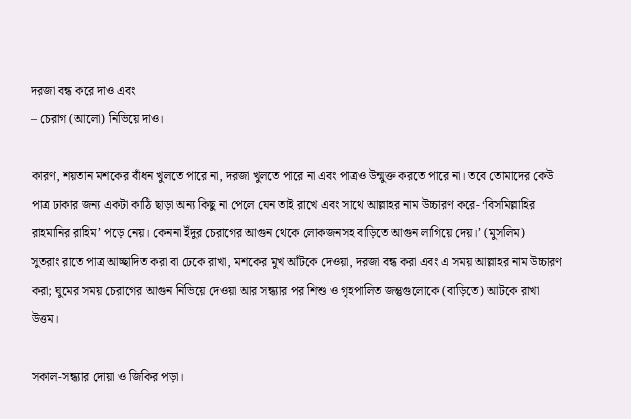দরজা বন্ধ করে দাও এবং
– চেরাগ (আলো) নিভিয়ে দাও।

কারণ, শয়তান মশকের বাঁধন খুলতে পারে না, দরজা খুলতে পারে না এবং পাত্রও উন্মুক্ত করতে পারে না। তবে তোমাদের কেউ পাত্র ঢাকার জন্য একটা কাঠি ছাড়া অন্য কিছু না পেলে যেন তাই রাখে এবং সাথে আল্লাহর নাম উচ্চারণ করে- ‘বিসমিল্লাহির রাহমানির রাহিম’ পড়ে নেয়। কেননা ইঁদুর চেরাগের আগুন থেকে লোকজনসহ বাড়িতে আগুন লাগিয়ে দেয়।’ (মুসলিম)
সুতরাং রাতে পাত্র আচ্ছাদিত করা বা ঢেকে রাখা, মশকের মুখ আঁটকে দেওয়া, দরজা বন্ধ করা এবং এ সময় আল্লাহর নাম উচ্চারণ করা; ঘুমের সময় চেরাগের আগুন নিভিয়ে দেওয়া আর সন্ধ্যার পর শিশু ও গৃহপালিত জন্তুগুলোকে (বাড়িতে) আটকে রাখা উত্তম।

সকাল-সন্ধ্যার দোয়া ও জিকির পড়া।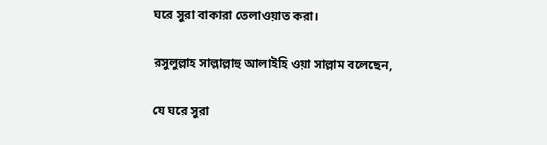ঘরে সুরা বাকারা তেলাওয়াত করা।

রসুলুল্লাহ সাল্লাল্লাহু আলাইহি ওয়া সাল্লাম বলেছেন,

যে ঘরে সুরা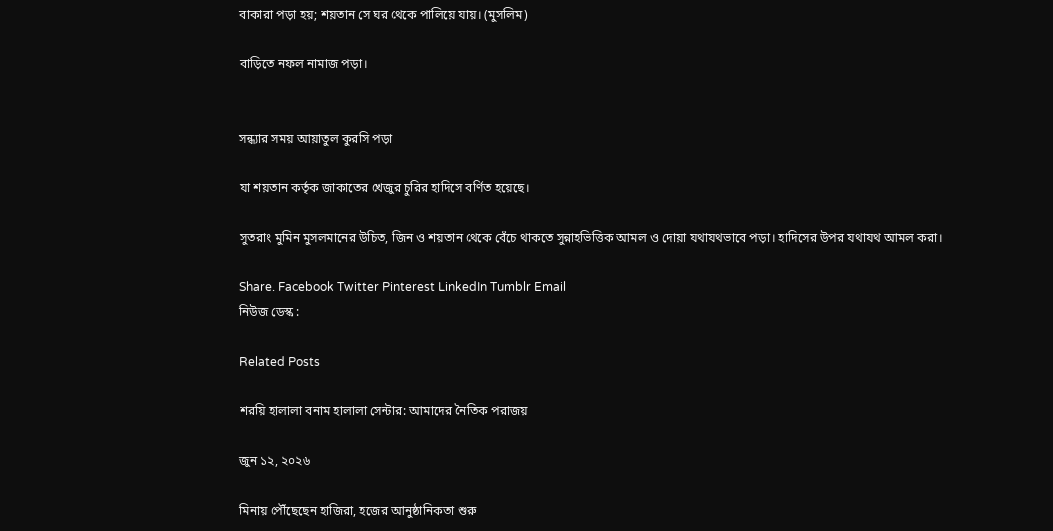বাকারা পড়া হয়; শয়তান সে ঘর থেকে পালিয়ে যায়। (মুসলিম)

বাড়িতে নফল নামাজ পড়া।


সন্ধ্যার সময় আয়াতুল কুরসি পড়া

যা শয়তান কর্তৃক জাকাতের খেজুর চুরির হাদিসে বর্ণিত হয়েছে।

সুতরাং মুমিন মুসলমানের উচিত, জিন ও শয়তান থেকে বেঁচে থাকতে সুন্নাহভিত্তিক আমল ও দোয়া যথাযথভাবে পড়া। হাদিসের উপর যথাযথ আমল করা।

Share. Facebook Twitter Pinterest LinkedIn Tumblr Email
নিউজ ডেস্ক :

Related Posts

শরয়ি হালালা বনাম হালালা সেন্টার: আমাদের নৈতিক পরাজয়

জুন ১২, ২০২৬

মিনায় পৌঁছেছেন হাজিরা, হজের আনুষ্ঠানিকতা শুরু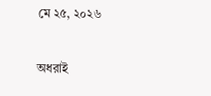মে ২৫, ২০২৬

অধরাই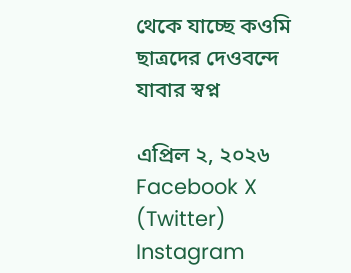থেকে যাচ্ছে কওমি ছাত্রদের দেওবন্দে যাবার স্বপ্ন

এপ্রিল ২, ২০২৬
Facebook X (Twitter) Instagram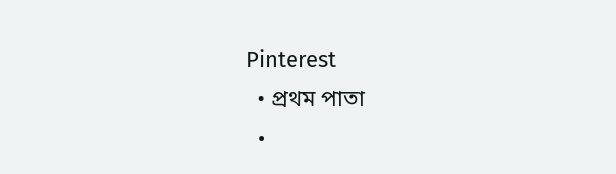Pinterest
  • প্রথম পাতা
  •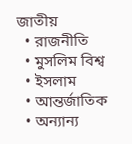জাতীয়
  • রাজনীতি
  • মুসলিম বিশ্ব
  • ইসলাম
  • আন্তর্জাতিক
  • অন্যান্য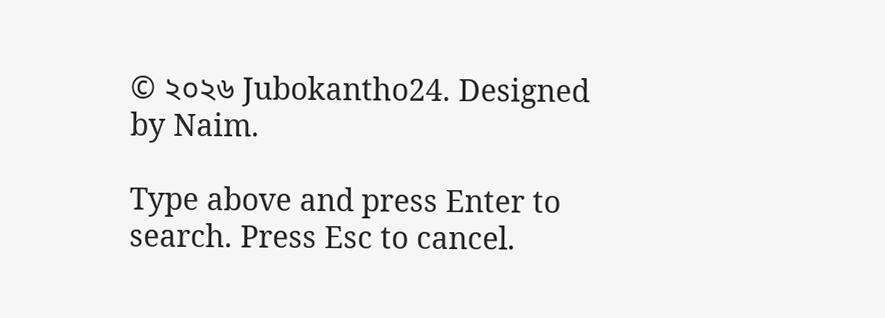© ২০২৬ Jubokantho24. Designed by Naim.

Type above and press Enter to search. Press Esc to cancel.